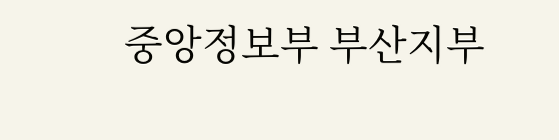중앙정보부 부산지부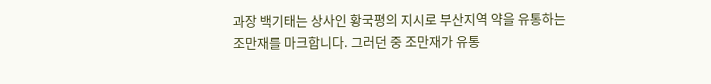과장 백기태는 상사인 황국평의 지시로 부산지역 약을 유통하는 조만재를 마크합니다. 그러던 중 조만재가 유통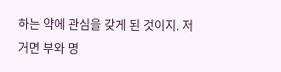하는 약에 관심을 갖게 된 것이지. 저거면 부와 명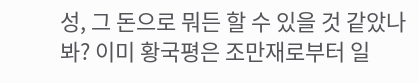성, 그 돈으로 뭐든 할 수 있을 것 같았나 봐? 이미 황국평은 조만재로부터 일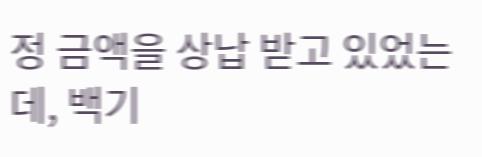정 금액을 상납 받고 있었는데, 백기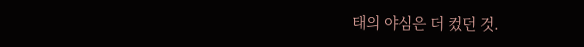태의 야심은 더 컸던 것.